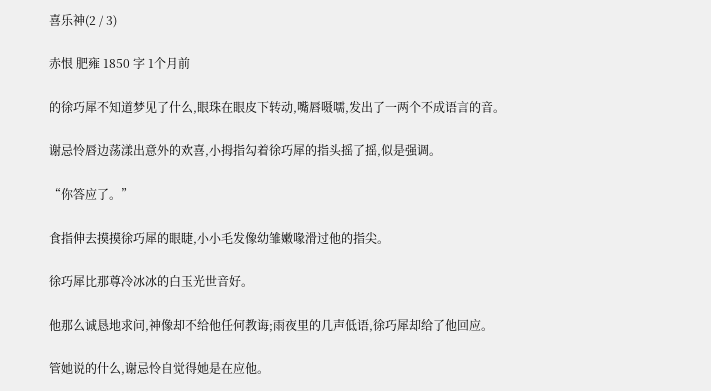喜乐神(2 / 3)

赤恨 肥雍 1850 字 1个月前

的徐巧犀不知道梦见了什么,眼珠在眼皮下转动,嘴唇嗫嚅,发出了一两个不成语言的音。

谢忌怜唇边荡漾出意外的欢喜,小拇指勾着徐巧犀的指头摇了摇,似是强调。

“你答应了。”

食指伸去摸摸徐巧犀的眼睫,小小毛发像幼雏嫩喙滑过他的指尖。

徐巧犀比那尊冷冰冰的白玉光世音好。

他那么诚恳地求问,神像却不给他任何教诲;雨夜里的几声低语,徐巧犀却给了他回应。

管她说的什么,谢忌怜自觉得她是在应他。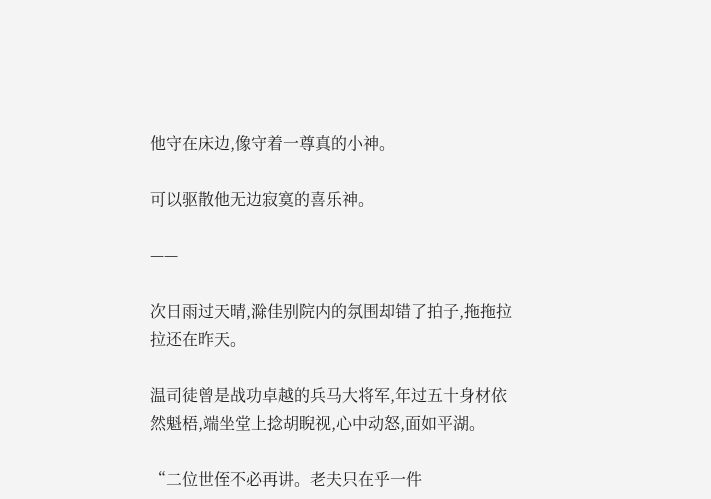他守在床边,像守着一尊真的小神。

可以驱散他无边寂寞的喜乐神。

——

次日雨过天晴,滁佳别院内的氛围却错了拍子,拖拖拉拉还在昨天。

温司徒曾是战功卓越的兵马大将军,年过五十身材依然魁梧,端坐堂上捻胡睨视,心中动怒,面如平湖。

“二位世侄不必再讲。老夫只在乎一件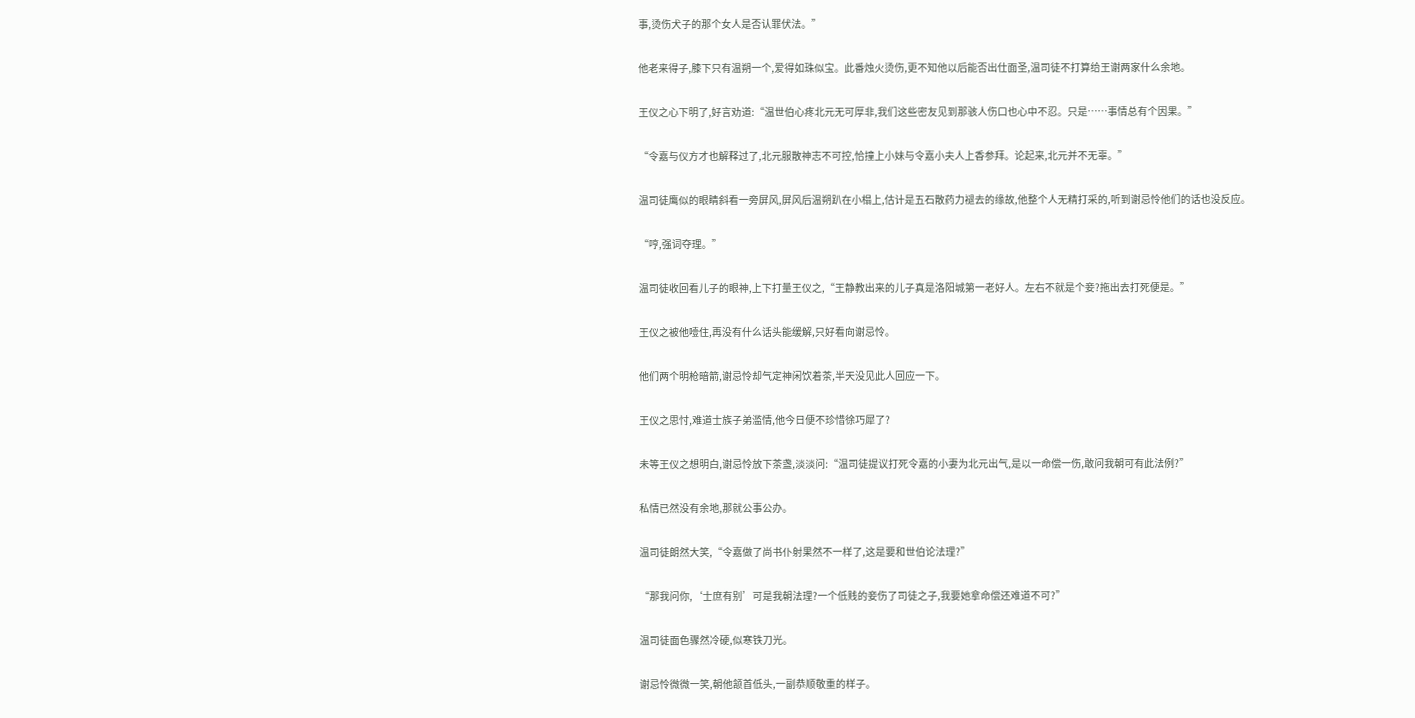事,烫伤犬子的那个女人是否认罪伏法。”

他老来得子,膝下只有温朔一个,爱得如珠似宝。此番烛火烫伤,更不知他以后能否出仕面圣,温司徒不打算给王谢两家什么余地。

王仪之心下明了,好言劝道:“温世伯心疼北元无可厚非,我们这些密友见到那骇人伤口也心中不忍。只是……事情总有个因果。”

“令嘉与仪方才也解释过了,北元服散神志不可控,恰撞上小妹与令嘉小夫人上香参拜。论起来,北元并不无辜。”

温司徒鹰似的眼睛斜看一旁屏风,屏风后温朔趴在小榻上,估计是五石散药力褪去的缘故,他整个人无精打采的,听到谢忌怜他们的话也没反应。

“哼,强词夺理。”

温司徒收回看儿子的眼神,上下打量王仪之,“王静教出来的儿子真是洛阳城第一老好人。左右不就是个妾?拖出去打死便是。”

王仪之被他噎住,再没有什么话头能缓解,只好看向谢忌怜。

他们两个明枪暗箭,谢忌怜却气定神闲饮着茶,半天没见此人回应一下。

王仪之思忖,难道士族子弟滥情,他今日便不珍惜徐巧犀了?

未等王仪之想明白,谢忌怜放下茶盏,淡淡问:“温司徒提议打死令嘉的小妻为北元出气,是以一命偿一伤,敢问我朝可有此法例?”

私情已然没有余地,那就公事公办。

温司徒朗然大笑,“令嘉做了尚书仆射果然不一样了,这是要和世伯论法理?”

“那我问你,‘士庶有别’可是我朝法理?一个低贱的妾伤了司徒之子,我要她拿命偿还难道不可?”

温司徒面色骤然冷硬,似寒铁刀光。

谢忌怜微微一笑,朝他颔首低头,一副恭顺敬重的样子。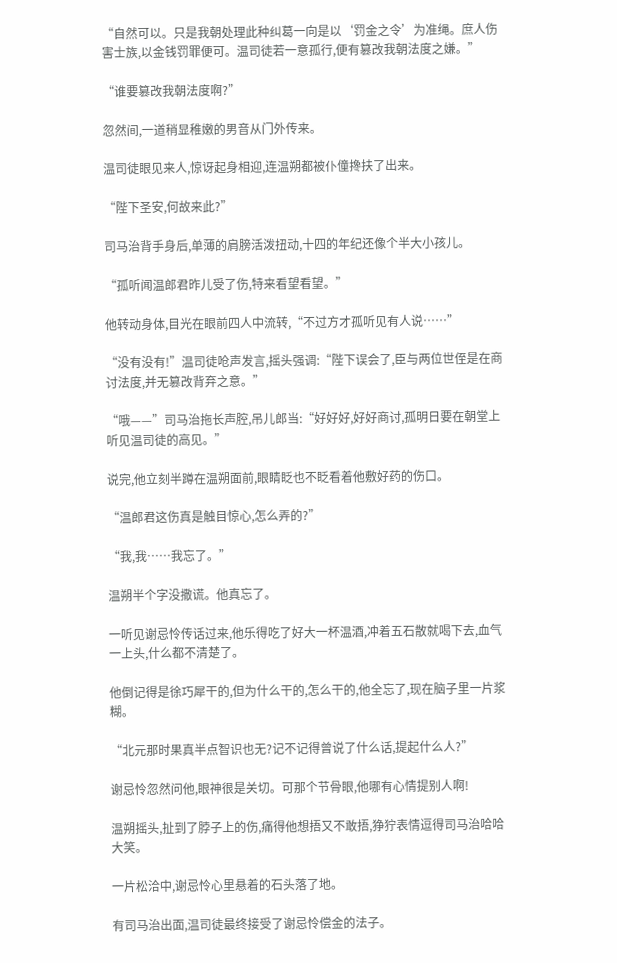“自然可以。只是我朝处理此种纠葛一向是以‘罚金之令’为准绳。庶人伤害士族,以金钱罚罪便可。温司徒若一意孤行,便有篡改我朝法度之嫌。”

“谁要篡改我朝法度啊?”

忽然间,一道稍显稚嫩的男音从门外传来。

温司徒眼见来人,惊讶起身相迎,连温朔都被仆僮搀扶了出来。

“陛下圣安,何故来此?”

司马治背手身后,单薄的肩膀活泼扭动,十四的年纪还像个半大小孩儿。

“孤听闻温郎君昨儿受了伤,特来看望看望。”

他转动身体,目光在眼前四人中流转,“不过方才孤听见有人说……”

“没有没有!”温司徒呛声发言,摇头强调:“陛下误会了,臣与两位世侄是在商讨法度,并无篡改背弃之意。”

“哦——”司马治拖长声腔,吊儿郎当:“好好好,好好商讨,孤明日要在朝堂上听见温司徒的高见。”

说完,他立刻半蹲在温朔面前,眼睛眨也不眨看着他敷好药的伤口。

“温郎君这伤真是触目惊心,怎么弄的?”

“我,我……我忘了。”

温朔半个字没撒谎。他真忘了。

一听见谢忌怜传话过来,他乐得吃了好大一杯温酒,冲着五石散就喝下去,血气一上头,什么都不清楚了。

他倒记得是徐巧犀干的,但为什么干的,怎么干的,他全忘了,现在脑子里一片浆糊。

“北元那时果真半点智识也无?记不记得曾说了什么话,提起什么人?”

谢忌怜忽然问他,眼神很是关切。可那个节骨眼,他哪有心情提别人啊!

温朔摇头,扯到了脖子上的伤,痛得他想捂又不敢捂,狰狞表情逗得司马治哈哈大笑。

一片松洽中,谢忌怜心里悬着的石头落了地。

有司马治出面,温司徒最终接受了谢忌怜偿金的法子。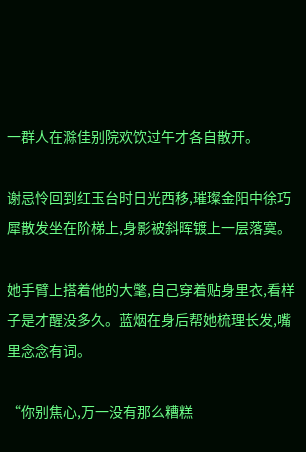一群人在滁佳别院欢饮过午才各自散开。

谢忌怜回到红玉台时日光西移,璀璨金阳中徐巧犀散发坐在阶梯上,身影被斜晖镀上一层落寞。

她手臂上搭着他的大氅,自己穿着贴身里衣,看样子是才醒没多久。蓝烟在身后帮她梳理长发,嘴里念念有词。

“你别焦心,万一没有那么糟糕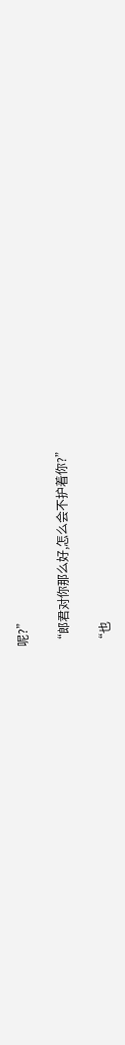呢?”

“郎君对你那么好,怎么会不护着你?”

“也